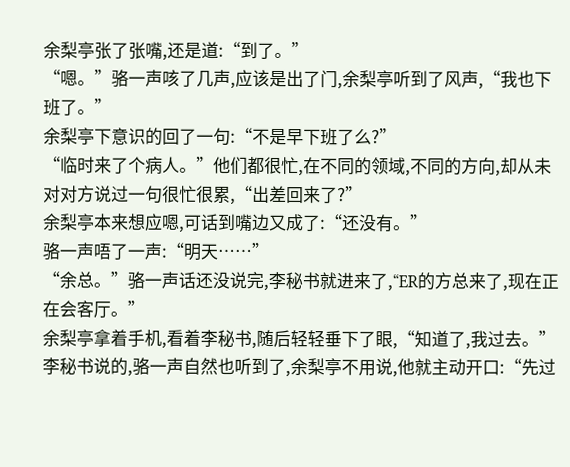余梨亭张了张嘴,还是道:“到了。”
“嗯。”骆一声咳了几声,应该是出了门,余梨亭听到了风声,“我也下班了。”
余梨亭下意识的回了一句:“不是早下班了么?”
“临时来了个病人。”他们都很忙,在不同的领域,不同的方向,却从未对对方说过一句很忙很累,“出差回来了?”
余梨亭本来想应嗯,可话到嘴边又成了:“还没有。”
骆一声唔了一声:“明天……”
“余总。”骆一声话还没说完,李秘书就进来了,“ER的方总来了,现在正在会客厅。”
余梨亭拿着手机,看着李秘书,随后轻轻垂下了眼,“知道了,我过去。”
李秘书说的,骆一声自然也听到了,余梨亭不用说,他就主动开口:“先过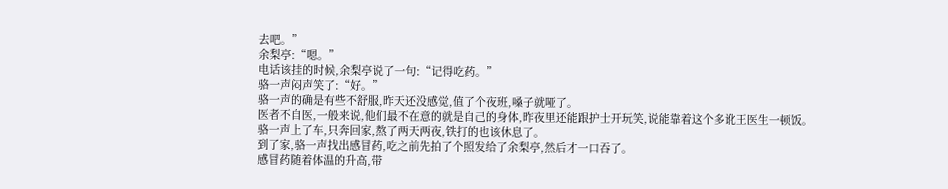去吧。”
余梨亭:“嗯。”
电话该挂的时候,余梨亭说了一句:“记得吃药。”
骆一声闷声笑了:“好。”
骆一声的确是有些不舒服,昨天还没感觉,值了个夜班,嗓子就哑了。
医者不自医,一般来说,他们最不在意的就是自己的身体,昨夜里还能跟护士开玩笑,说能靠着这个多讹王医生一顿饭。
骆一声上了车,只奔回家,熬了两天两夜,铁打的也该休息了。
到了家,骆一声找出感冒药,吃之前先拍了个照发给了余梨亭,然后才一口吞了。
感冒药随着体温的升高,带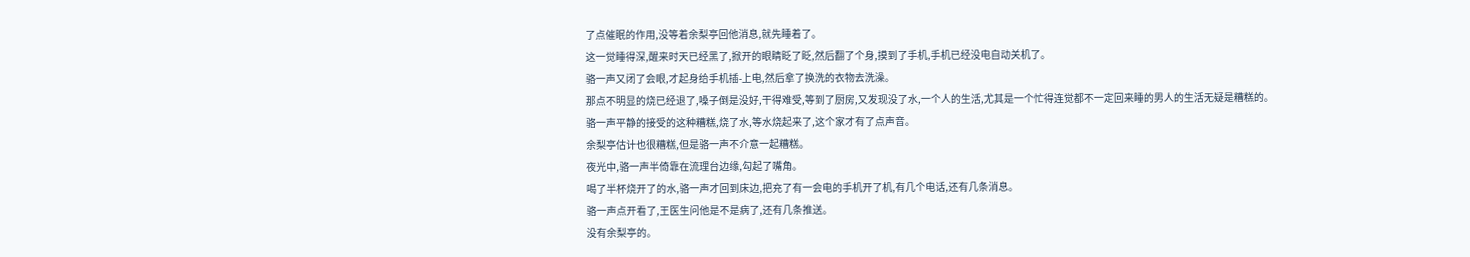了点催眠的作用,没等着余梨亭回他消息,就先睡着了。
这一觉睡得深,醒来时天已经黑了,掀开的眼睛眨了眨,然后翻了个身,摸到了手机,手机已经没电自动关机了。
骆一声又闭了会眼,才起身给手机插-上电,然后拿了换洗的衣物去洗澡。
那点不明显的烧已经退了,嗓子倒是没好,干得难受,等到了厨房,又发现没了水,一个人的生活,尤其是一个忙得连觉都不一定回来睡的男人的生活无疑是糟糕的。
骆一声平静的接受的这种糟糕,烧了水,等水烧起来了,这个家才有了点声音。
余梨亭估计也很糟糕,但是骆一声不介意一起糟糕。
夜光中,骆一声半倚靠在流理台边缘,勾起了嘴角。
喝了半杯烧开了的水,骆一声才回到床边,把充了有一会电的手机开了机,有几个电话,还有几条消息。
骆一声点开看了,王医生问他是不是病了,还有几条推送。
没有余梨亭的。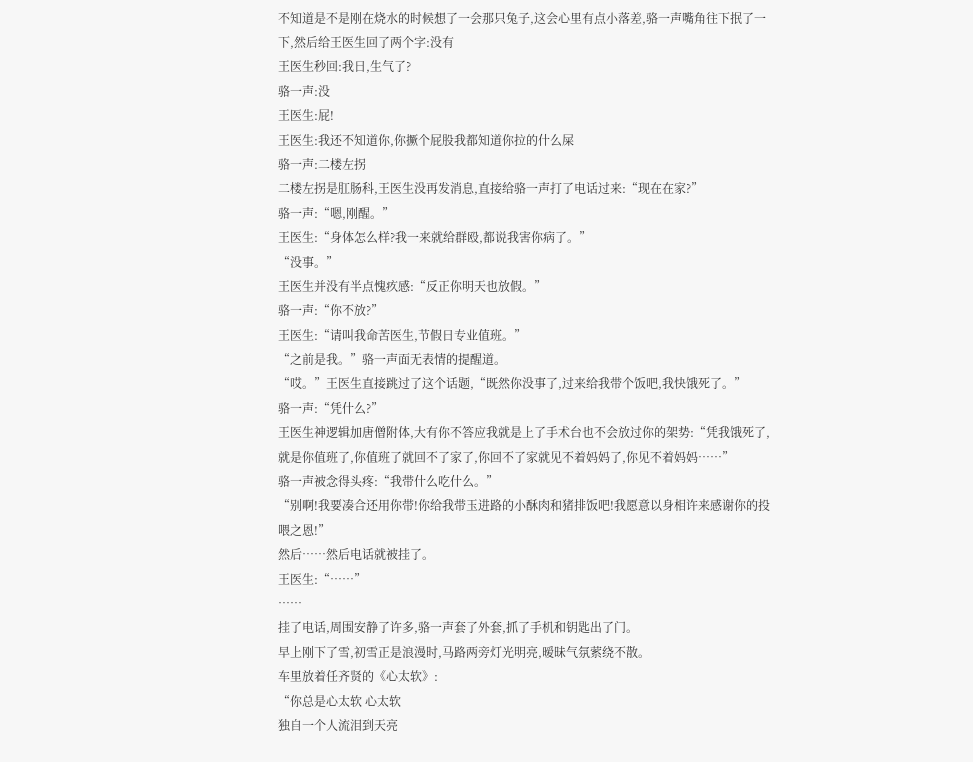不知道是不是刚在烧水的时候想了一会那只兔子,这会心里有点小落差,骆一声嘴角往下抿了一下,然后给王医生回了两个字:没有
王医生秒回:我日,生气了?
骆一声:没
王医生:屁!
王医生:我还不知道你,你撅个屁股我都知道你拉的什么屎
骆一声:二楼左拐
二楼左拐是肛肠科,王医生没再发消息,直接给骆一声打了电话过来:“现在在家?”
骆一声:“嗯,刚醒。”
王医生:“身体怎么样?我一来就给群殴,都说我害你病了。”
“没事。”
王医生并没有半点愧疚感:“反正你明天也放假。”
骆一声:“你不放?”
王医生:“请叫我命苦医生,节假日专业值班。”
“之前是我。”骆一声面无表情的提醒道。
“哎。”王医生直接跳过了这个话题,“既然你没事了,过来给我带个饭吧,我快饿死了。”
骆一声:“凭什么?”
王医生神逻辑加唐僧附体,大有你不答应我就是上了手术台也不会放过你的架势:“凭我饿死了,就是你值班了,你值班了就回不了家了,你回不了家就见不着妈妈了,你见不着妈妈……”
骆一声被念得头疼:“我带什么吃什么。”
“别啊!我要凑合还用你带!你给我带玉进路的小酥肉和猪排饭吧!我愿意以身相许来感谢你的投喂之恩!”
然后……然后电话就被挂了。
王医生:“……”
……
挂了电话,周围安静了许多,骆一声套了外套,抓了手机和钥匙出了门。
早上刚下了雪,初雪正是浪漫时,马路两旁灯光明亮,暧昧气氛萦绕不散。
车里放着任齐贤的《心太软》:
“你总是心太软 心太软
独自一个人流泪到天亮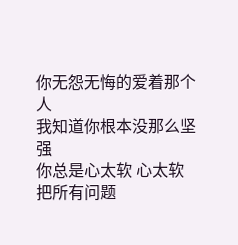你无怨无悔的爱着那个人
我知道你根本没那么坚强
你总是心太软 心太软
把所有问题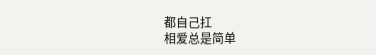都自己扛
相爱总是简单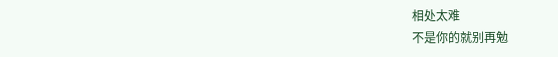相处太难
不是你的就别再勉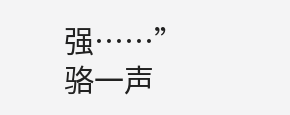强……”
骆一声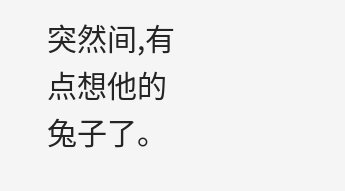突然间,有点想他的兔子了。